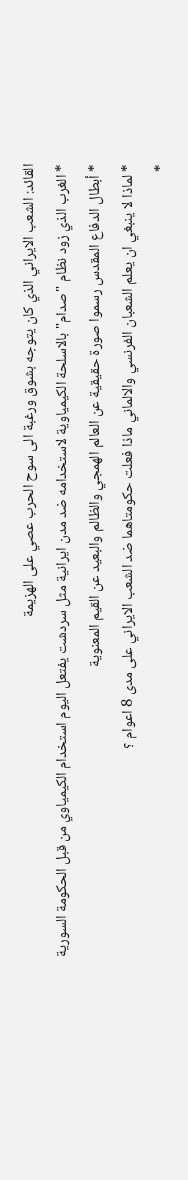القائد: الشعب الايراني الذي كان يتوجه بشوق ورغبة الى سوح الحرب عصي على الهزيمة
* الغرب الذي زود نظام "صدام" بالاسلحة الكيمياوية لاستخدامه ضد مدن ايرانية مثل سردشت يفتعل اليوم استخدام الكيمياوي من قبل الحكومة السورية
* أبطال الدفاع المقدس رسموا صورة حقيقية عن العالم الهمجي والظالم والبعيد عن القيم المعنوية
* لماذا لا ينبغي ان يعلم الشعبان الفرنسي والالماني ماذا فعلت حكومتاهما ضد الشعب الايراني على مدى 8 اعوام ؟
*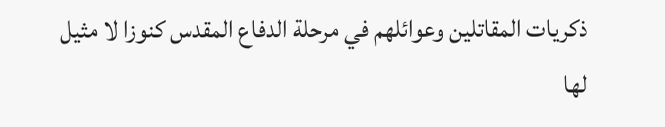ذكريات المقاتلين وعوائلهم في مرحلة الدفاع المقدس كنوزا لا مثيل لها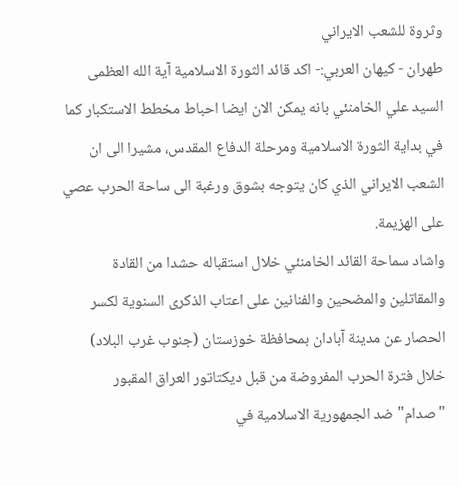وثروة للشعب الايراني
طهران - كيهان العربي:- اكد قائد الثورة الاسلامية آية الله العظمى السيد علي الخامنئي بانه يمكن الان ايضا احباط مخطط الاستكبار كما في بداية الثورة الاسلامية ومرحلة الدفاع المقدس، مشيرا الى ان الشعب الايراني الذي كان يتوجه بشوق ورغبة الى ساحة الحرب عصي على الهزيمة.
واشاد سماحة القائد الخامنئي خلال استقباله حشدا من القادة والمقاتلين والمضحين والفنانين على اعتاب الذكرى السنوية لكسر الحصار عن مدينة آبادان بمحافظة خوزستان (جنوب غرب البلاد) خلال فترة الحرب المفروضة من قبل ديكتاتور العراق المقبور "صدام" ضد الجمهورية الاسلامية في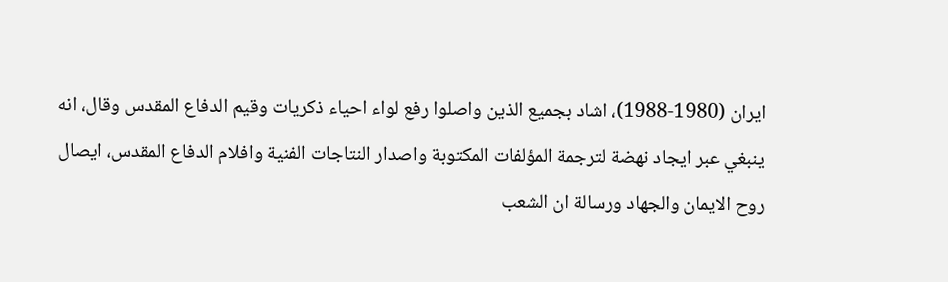ايران (1980-1988)، اشاد بجميع الذين واصلوا رفع لواء احياء ذكريات وقيم الدفاع المقدس وقال، انه ينبغي عبر ايجاد نهضة لترجمة المؤلفات المكتوبة واصدار النتاجات الفنية وافلام الدفاع المقدس، ايصال روح الايمان والجهاد ورسالة ان الشعب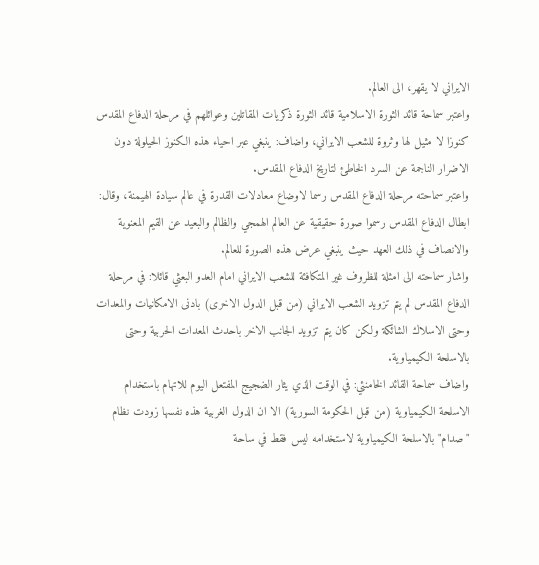الايراني لا يقهر، الى العالم.
واعتبر سماحة قائد الثورة الاسلامية قائد الثورة ذكريات المقاتلين وعوائلهم في مرحلة الدفاع المقدس كنوزا لا مثيل لها وثروة للشعب الايراني، واضاف: ينبغي عبر احياء هذه الكنوز الحيلولة دون الاضرار الناجمة عن السرد الخاطئ لتاريخ الدفاع المقدس.
واعتبر سماحته مرحلة الدفاع المقدس رسما لاوضاع معادلات القدرة في عالم سيادة الهيمنة، وقال: ابطال الدفاع المقدس رسموا صورة حقيقية عن العالم الهمجي والظالم والبعيد عن القيم المعنوية والانصاف في ذلك العهد حيث ينبغي عرض هذه الصورة للعالم.
واشار سماحته الى امثلة للظروف غير المتكافئة للشعب الايراني امام العدو البعثي قائلا: في مرحلة الدفاع المقدس لم يتم تزويد الشعب الايراني (من قبل الدول الاخرى) بادنى الامكانيات والمعدات وحتى الاسلاك الشائكة ولكن كان يتم تزويد الجانب الاخر باحدث المعدات الحربية وحتى بالاسلحة الكيمياوية.
واضاف سماحة القائد الخامنئي: في الوقت الذي يثار الضجيج المفتعل اليوم للاتهام باستخدام الاسلحة الكيمياوية (من قبل الحكومة السورية) الا ان الدول الغربية هذه نفسها زودت نظام "صدام" بالاسلحة الكيمياوية لاستخدامه ليس فقط في ساحة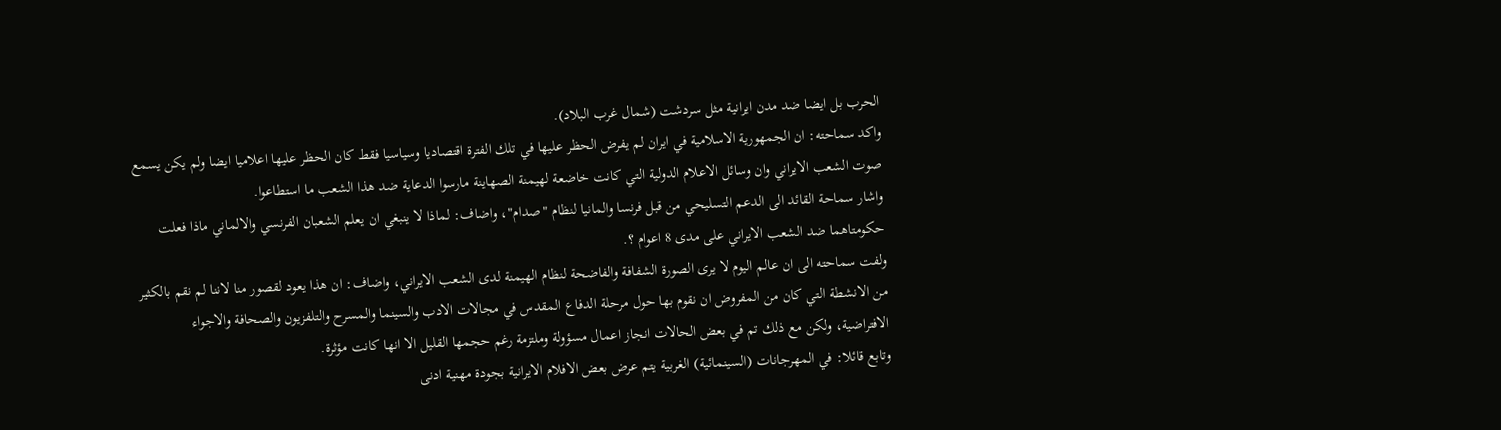الحرب بل ايضا ضد مدن ايرانية مثل سردشت (شمال غرب البلاد).
واكد سماحته: ان الجمهورية الاسلامية في ايران لم يفرض الحظر عليها في تلك الفترة اقتصاديا وسياسيا فقط كان الحظر عليها اعلاميا ايضا ولم يكن يسمع صوت الشعب الايراني وان وسائل الاعلام الدولية التي كانت خاضعة لهيمنة الصهاينة مارسوا الدعاية ضد هذا الشعب ما استطاعوا.
واشار سماحة القائد الى الدعم التسليحي من قبل فرنسا والمانيا لنظام "صدام"، واضاف: لماذا لا ينبغي ان يعلم الشعبان الفرنسي والالماني ماذا فعلت حكومتاهما ضد الشعب الايراني على مدى 8 اعوام ؟.
ولفت سماحته الى ان عالم اليوم لا يرى الصورة الشفافة والفاضحة لنظام الهيمنة لدى الشعب الايراني، واضاف: ان هذا يعود لقصور منا لاننا لم نقم بالكثير من الانشطة التي كان من المفروض ان نقوم بها حول مرحلة الدفاع المقدس في مجالات الادب والسينما والمسرح والتلفزيون والصحافة والاجواء الافتراضية، ولكن مع ذلك تم في بعض الحالات انجاز اعمال مسؤولة وملتزمة رغم حجمها القليل الا انها كانت مؤثرة.
وتابع قائلا: في المهرجانات (السينمائية) الغربية يتم عرض بعض الافلام الايرانية بجودة مهنية ادنى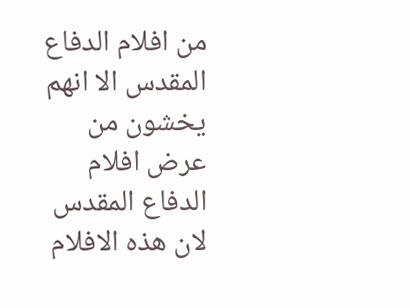من افلام الدفاع المقدس الا انهم يخشون من عرض افلام الدفاع المقدس لان هذه الافلام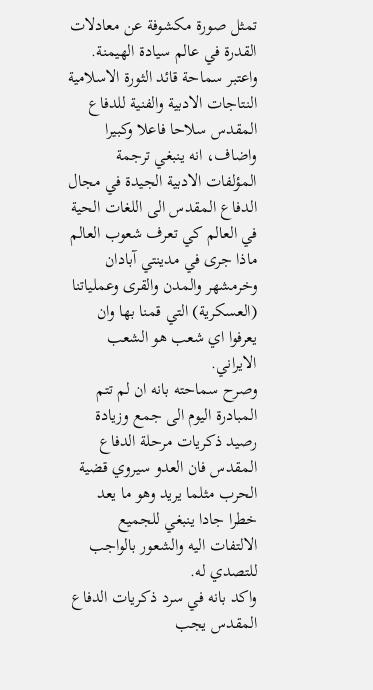تمثل صورة مكشوفة عن معادلات القدرة في عالم سيادة الهيمنة.
واعتبر سماحة قائد الثورة الاسلامية النتاجات الادبية والفنية للدفاع المقدس سلاحا فاعلا وكبيرا واضاف، انه ينبغي ترجمة المؤلفات الادبية الجيدة في مجال الدفاع المقدس الى اللغات الحية في العالم كي تعرف شعوب العالم ماذا جرى في مدينتي آبادان وخرمشهر والمدن والقرى وعملياتنا (العسكرية) التي قمنا بها وان يعرفوا اي شعب هو الشعب الايراني.
وصرح سماحته بانه ان لم تتم المبادرة اليوم الى جمع وزيادة رصيد ذكريات مرحلة الدفاع المقدس فان العدو سيروي قضية الحرب مثلما يريد وهو ما يعد خطرا جادا ينبغي للجميع الالتفات اليه والشعور بالواجب للتصدي له.
واكد بانه في سرد ذكريات الدفاع المقدس يجب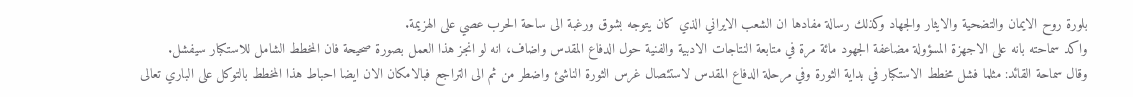بلورة روح الايمان والتضحية والايثار والجهاد وكذلك رسالة مفادها ان الشعب الايراني الذي كان يتوجه بشوق ورغبة الى ساحة الحرب عصي على الهزيمة.
واكد سماحته بانه على الاجهزة المسؤولة مضاعفة الجهود مائة مرة في متابعة النتاجات الادبية والفنية حول الدفاع المقدس واضاف، انه لو انجز هذا العمل بصورة صحيحة فان المخطط الشامل للاستكبار سيفشل.
وقال سماحة القائد: مثلما فشل مخطط الاستكبار في بداية الثورة وفي مرحلة الدفاع المقدس لاستئصال غرس الثورة الناشئ واضطر من ثم الى التراجع فبالامكان الان ايضا احباط هذا المخطط بالتوكل على الباري تعالى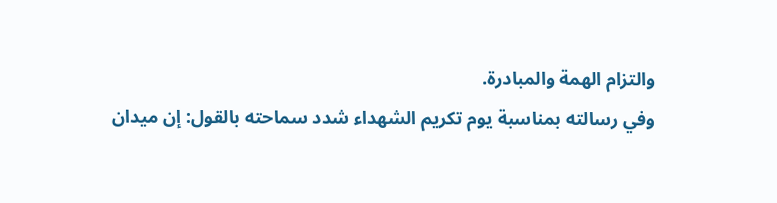والتزام الهمة والمبادرة.
وفي رسالته بمناسبة يوم تكريم الشهداء شدد سماحته بالقول: إن ميدان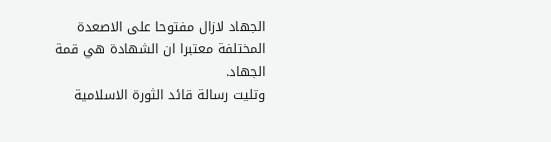الجهاد لازال مفتوحا على الاصعدة المختلفة معتبرا ان الشهادة هي قمة الجهاد.
وتليت رسالة قائد الثورة الاسلامية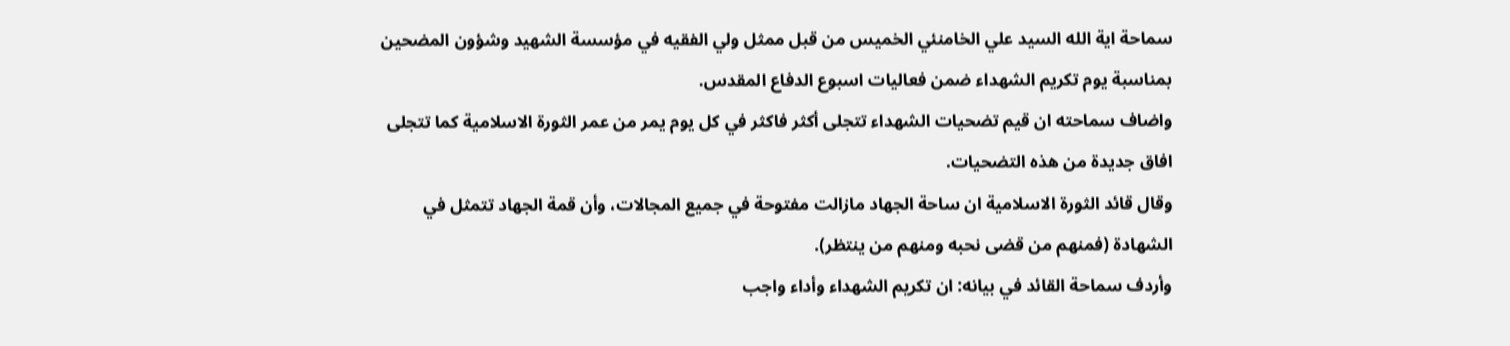سماحة اية الله السيد علي الخامنئي الخميس من قبل ممثل ولي الفقيه في مؤسسة الشهيد وشؤون المضحين بمناسبة يوم تكريم الشهداء ضمن فعاليات اسبوع الدفاع المقدس.
واضاف سماحته ان قيم تضحيات الشهداء تتجلى أكثر فاكثر في كل يوم يمر من عمر الثورة الاسلامية كما تتجلى افاق جديدة من هذه التضحيات.
وقال قائد الثورة الاسلامية ان ساحة الجهاد مازالت مفتوحة في جميع المجالات، وأن قمة الجهاد تتمثل في الشهادة (فمنهم من قضى نحبه ومنهم من ينتظر).
وأردف سماحة القائد في بيانه: ان تكريم الشهداء وأداء واجب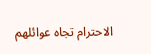الاحترام تجاه عوائلهم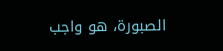الصبورة، هو واجب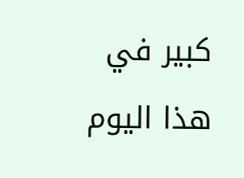كبير في هذا اليوم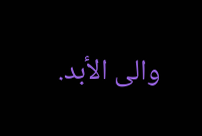والى الأبد.